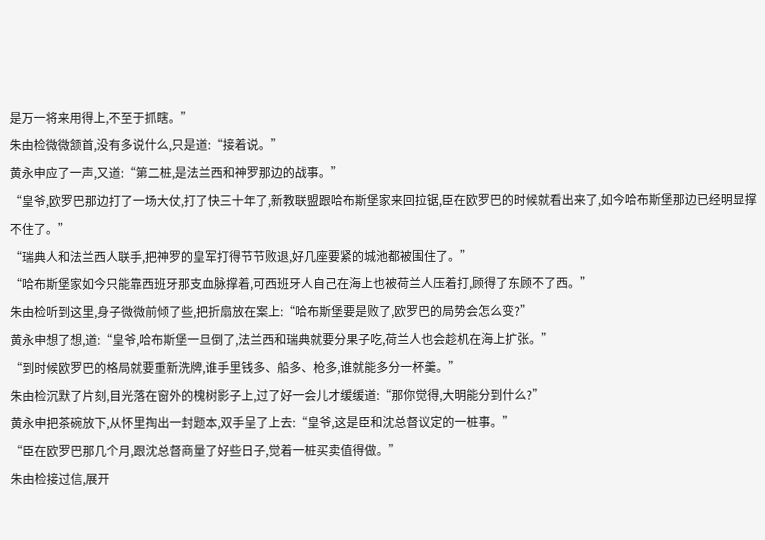是万一将来用得上,不至于抓瞎。”
朱由检微微颔首,没有多说什么,只是道:“接着说。”
黄永申应了一声,又道:“第二桩,是法兰西和神罗那边的战事。”
“皇爷,欧罗巴那边打了一场大仗,打了快三十年了,新教联盟跟哈布斯堡家来回拉锯,臣在欧罗巴的时候就看出来了,如今哈布斯堡那边已经明显撑不住了。”
“瑞典人和法兰西人联手,把神罗的皇军打得节节败退,好几座要紧的城池都被围住了。”
“哈布斯堡家如今只能靠西班牙那支血脉撑着,可西班牙人自己在海上也被荷兰人压着打,顾得了东顾不了西。”
朱由检听到这里,身子微微前倾了些,把折扇放在案上:“哈布斯堡要是败了,欧罗巴的局势会怎么变?”
黄永申想了想,道:“皇爷,哈布斯堡一旦倒了,法兰西和瑞典就要分果子吃,荷兰人也会趁机在海上扩张。”
“到时候欧罗巴的格局就要重新洗牌,谁手里钱多、船多、枪多,谁就能多分一杯羹。”
朱由检沉默了片刻,目光落在窗外的槐树影子上,过了好一会儿才缓缓道:“那你觉得,大明能分到什么?”
黄永申把茶碗放下,从怀里掏出一封题本,双手呈了上去:“皇爷,这是臣和沈总督议定的一桩事。”
“臣在欧罗巴那几个月,跟沈总督商量了好些日子,觉着一桩买卖值得做。”
朱由检接过信,展开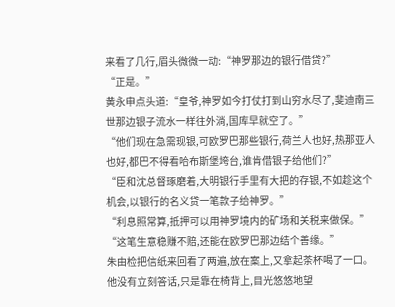来看了几行,眉头微微一动:“神罗那边的银行借贷?”
“正是。”
黄永申点头道:“皇爷,神罗如今打仗打到山穷水尽了,斐迪南三世那边银子流水一样往外淌,国库早就空了。”
“他们现在急需现银,可欧罗巴那些银行,荷兰人也好,热那亚人也好,都巴不得看哈布斯堡垮台,谁肯借银子给他们?”
“臣和沈总督琢磨着,大明银行手里有大把的存银,不如趁这个机会,以银行的名义贷一笔款子给神罗。”
“利息照常算,抵押可以用神罗境内的矿场和关税来做保。”
“这笔生意稳赚不赔,还能在欧罗巴那边结个善缘。”
朱由检把信纸来回看了两遍,放在案上,又拿起茶杯喝了一口。
他没有立刻答话,只是靠在椅背上,目光悠悠地望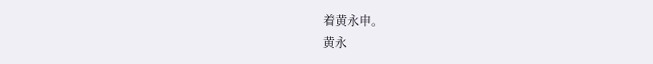着黄永申。
黄永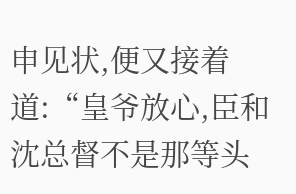申见状,便又接着道:“皇爷放心,臣和沈总督不是那等头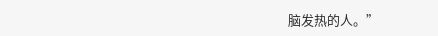脑发热的人。”